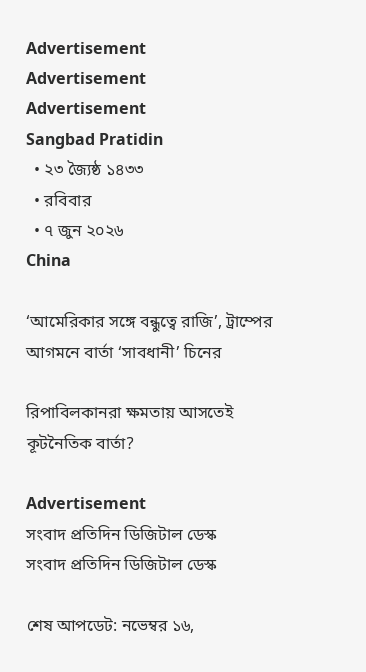Advertisement
Advertisement
Advertisement
Sangbad Pratidin
  • ২৩ জ্যৈষ্ঠ ১৪৩৩
  • রবিবার
  • ৭ জুন ২০২৬
China

‘আমেরিকার সঙ্গে বন্ধুত্বে রাজি’, ট্রাম্পের আগমনে বার্তা ‘সাবধানী’ চিনের

রিপাবিলকানরা ক্ষমতায় আসতেই কূটনৈতিক বার্তা?

Advertisement
সংবাদ প্রতিদিন ডিজিটাল ডেস্ক
সংবাদ প্রতিদিন ডিজিটাল ডেস্ক

শেষ আপডেট: নভেম্বর ১৬,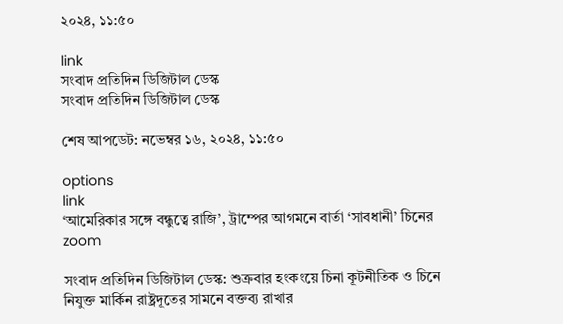২০২৪, ১১:৫০

link
সংবাদ প্রতিদিন ডিজিটাল ডেস্ক
সংবাদ প্রতিদিন ডিজিটাল ডেস্ক

শেষ আপডেট: নভেম্বর ১৬, ২০২৪, ১১:৫০

options
link
‘আমেরিকার সঙ্গে বন্ধুত্বে রাজি’, ট্রাম্পের আগমনে বার্তা ‘সাবধানী’ চিনের zoom

সংবাদ প্রতিদিন ডিজিটাল ডেস্ক: শুক্রবার হংকংয়ে চিনা কূটনীতিক ও চিনে নিযুক্ত মার্কিন রাষ্ট্রদূতের সামনে বক্তব্য রাখার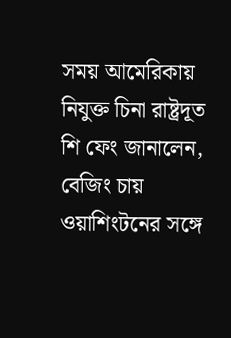সময় আমেরিকায় নিযুক্ত চিনা রাষ্ট্রদূত শি ফেং জানালেন, বেজিং চায় ওয়াশিংটনের সঙ্গে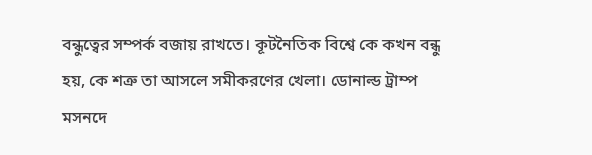বন্ধুত্বের সম্পর্ক বজায় রাখতে। কূটনৈতিক বিশ্বে কে কখন বন্ধু হয়, কে শত্রু তা আসলে সমীকরণের খেলা। ডোনাল্ড ট্রাম্প মসনদে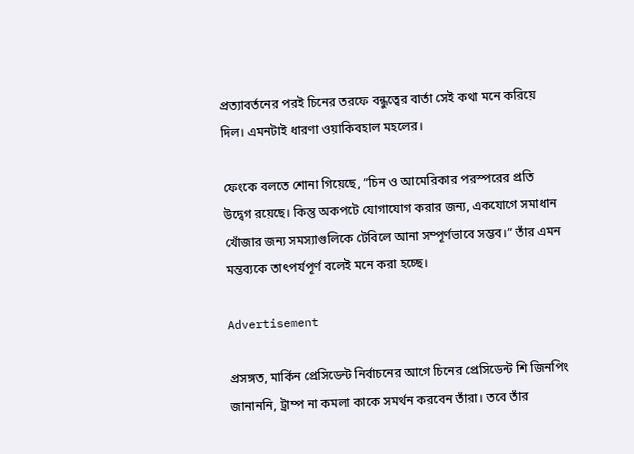প্রত্যাবর্তনের পরই চিনের তরফে বন্ধুত্বের বার্তা সেই কথা মনে করিয়ে দিল। এমনটাই ধারণা ওয়াকিবহাল মহলের।

ফেংকে বলতে শোনা গিয়েছে, ”চিন ও আমেরিকার পরস্পরের প্রতি উদ্বেগ রয়েছে। কিন্তু অকপটে যোগাযোগ করার জন্য, একযোগে সমাধান খোঁজার জন্য সমস্যাগুলিকে টেবিলে আনা সম্পূর্ণভাবে সম্ভব।” তাঁর এমন মন্তব্যকে তাৎপর্যপূর্ণ বলেই মনে করা হচ্ছে।

Advertisement

প্রসঙ্গত, মার্কিন প্রেসিডেন্ট নির্বাচনের আগে চিনের প্রেসিডেন্ট শি জিনপিং জানাননি, ট্রাম্প না কমলা কাকে সমর্থন করবেন তাঁরা। তবে তাঁর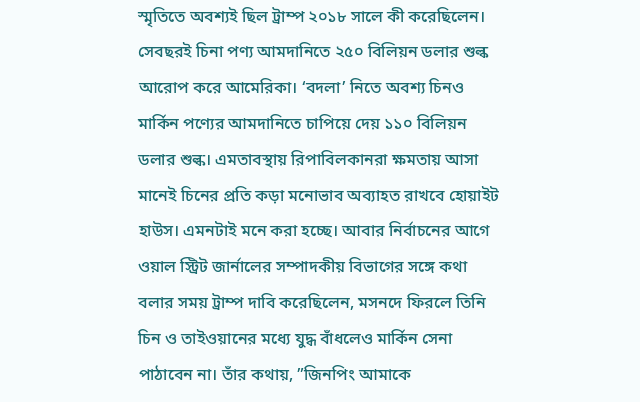স্মৃতিতে অবশ্যই ছিল ট্রাম্প ২০১৮ সালে কী করেছিলেন। সেবছরই চিনা পণ্য আমদানিতে ২৫০ বিলিয়ন ডলার শুল্ক আরোপ করে আমেরিকা। ‘বদলা’ নিতে অবশ্য চিনও মার্কিন পণ্যের আমদানিতে চাপিয়ে দেয় ১১০ বিলিয়ন ডলার শুল্ক। এমতাবস্থায় রিপাবিলকানরা ক্ষমতায় আসা মানেই চিনের প্রতি কড়া মনোভাব অব্যাহত রাখবে হোয়াইট হাউস। এমনটাই মনে করা হচ্ছে। আবার নির্বাচনের আগে ওয়াল স্ট্রিট জার্নালের সম্পাদকীয় বিভাগের সঙ্গে কথা বলার সময় ট্রাম্প দাবি করেছিলেন, মসনদে ফিরলে তিনি চিন ও তাইওয়ানের মধ্যে যুদ্ধ বাঁধলেও মার্কিন সেনা পাঠাবেন না। তাঁর কথায়, ”জিনপিং আমাকে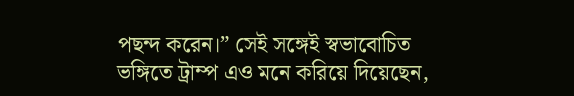পছন্দ করেন।” সেই সঙ্গেই স্বভাবোচিত ভঙ্গিতে ট্রাম্প এও মনে করিয়ে দিয়েছেন,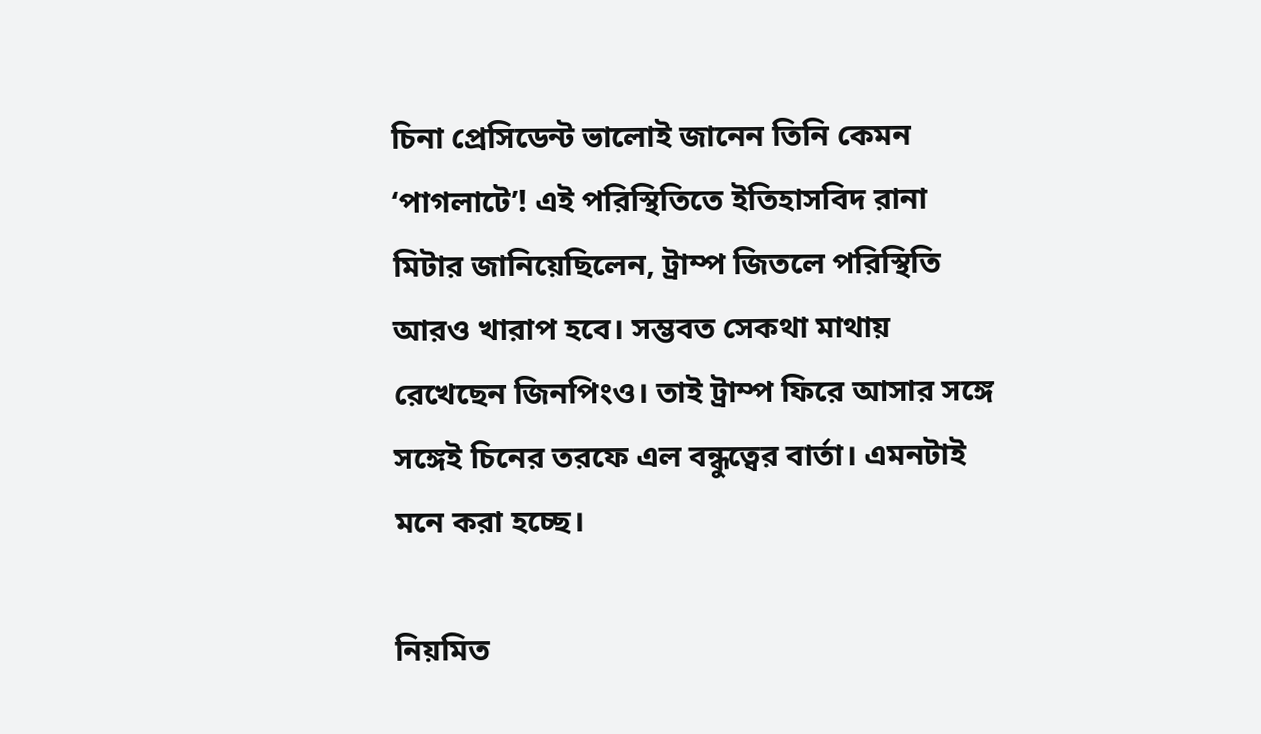চিনা প্রেসিডেন্ট ভালোই জানেন তিনি কেমন ‘পাগলাটে’! এই পরিস্থিতিতে ইতিহাসবিদ রানা মিটার জানিয়েছিলেন, ট্রাম্প জিতলে পরিস্থিতি আরও খারাপ হবে। সম্ভবত সেকথা মাথায় রেখেছেন জিনপিংও। তাই ট্রাম্প ফিরে আসার সঙ্গে সঙ্গেই চিনের তরফে এল বন্ধুত্বের বার্তা। এমনটাই মনে করা হচ্ছে।

নিয়মিত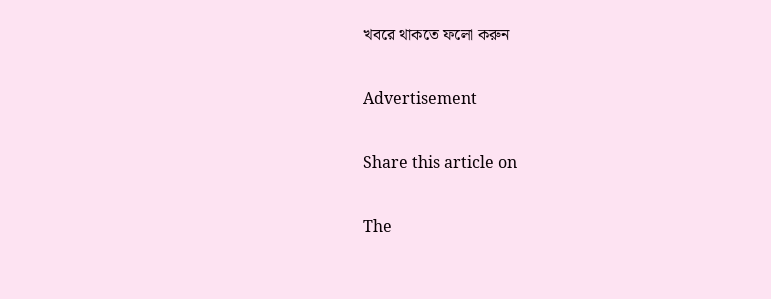খবরে থাকতে ফলো করুন

Advertisement

Share this article on

The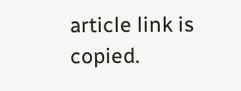article link is copied.